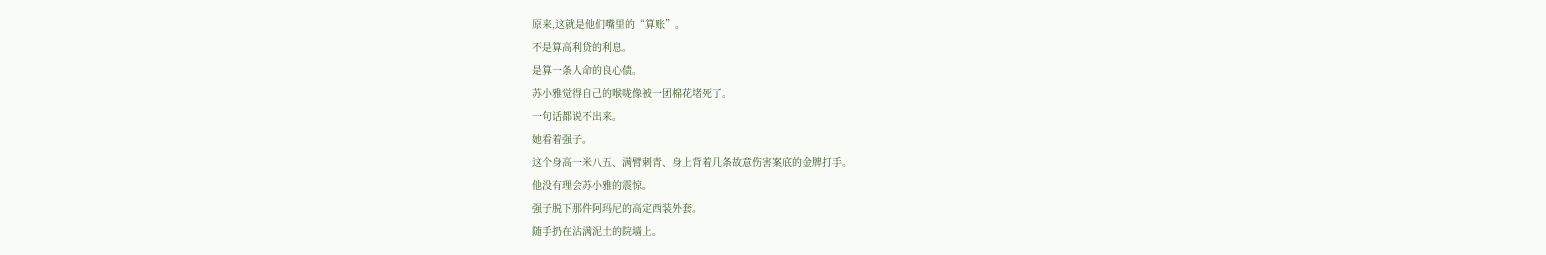原来,这就是他们嘴里的“算账”。
不是算高利贷的利息。
是算一条人命的良心债。
苏小雅觉得自己的喉咙像被一团棉花堵死了。
一句话都说不出来。
她看着强子。
这个身高一米八五、满臂刺青、身上背着几条故意伤害案底的金牌打手。
他没有理会苏小雅的震惊。
强子脱下那件阿玛尼的高定西装外套。
随手扔在沾满泥土的院墙上。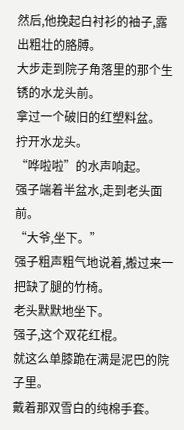然后,他挽起白衬衫的袖子,露出粗壮的胳膊。
大步走到院子角落里的那个生锈的水龙头前。
拿过一个破旧的红塑料盆。
拧开水龙头。
“哗啦啦”的水声响起。
强子端着半盆水,走到老头面前。
“大爷,坐下。”
强子粗声粗气地说着,搬过来一把缺了腿的竹椅。
老头默默地坐下。
强子,这个双花红棍。
就这么单膝跪在满是泥巴的院子里。
戴着那双雪白的纯棉手套。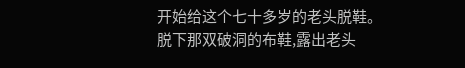开始给这个七十多岁的老头脱鞋。
脱下那双破洞的布鞋,露出老头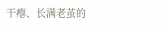干瘪、长满老茧的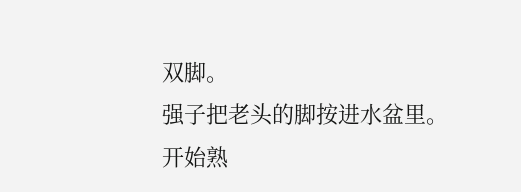双脚。
强子把老头的脚按进水盆里。
开始熟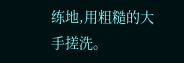练地,用粗糙的大手搓洗。